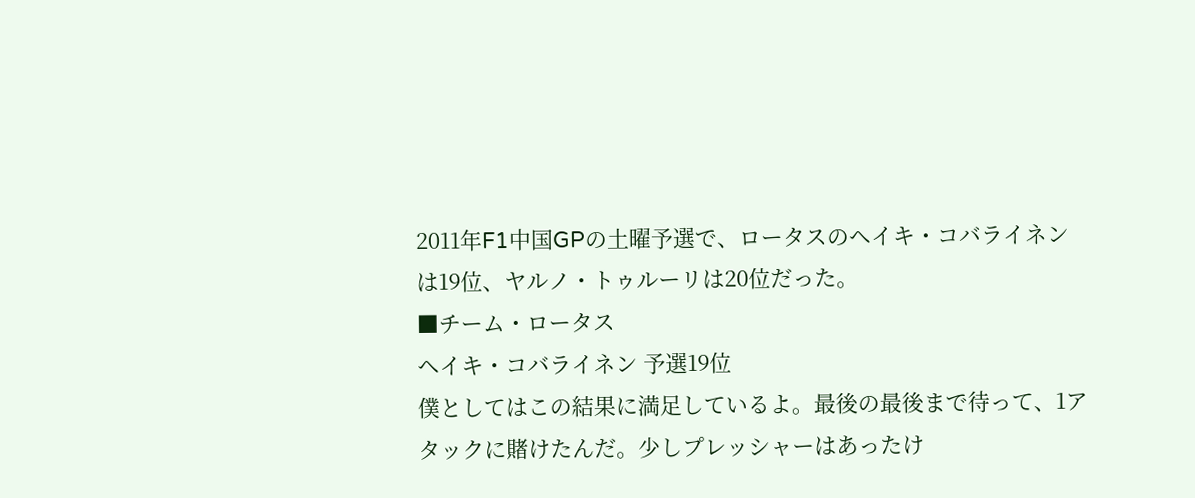2011年F1中国GPの土曜予選で、ロータスのヘイキ・コバライネンは19位、ヤルノ・トゥルーリは20位だった。
■チーム・ロータス
ヘイキ・コバライネン 予選19位
僕としてはこの結果に満足しているよ。最後の最後まで待って、1アタックに賭けたんだ。少しプレッシャーはあったけ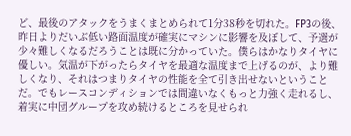ど、最後のアタックをうまくまとめられて1分38秒を切れた。FP3の後、昨日よりだいぶ低い路面温度が確実にマシンに影響を及ぼして、予選が少々難しくなるだろうことは既に分かっていた。僕らはかなりタイヤに優しい。気温が下がったらタイヤを最適な温度まで上げるのが、より難しくなり、それはつまりタイヤの性能を全て引き出せないということだ。でもレースコンディションでは間違いなくもっと力強く走れるし、着実に中団グループを攻め続けるところを見せられ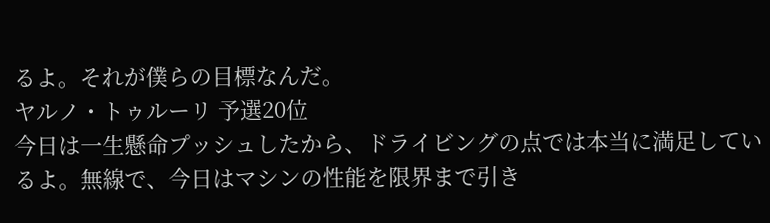るよ。それが僕らの目標なんだ。
ヤルノ・トゥルーリ 予選20位
今日は一生懸命プッシュしたから、ドライビングの点では本当に満足しているよ。無線で、今日はマシンの性能を限界まで引き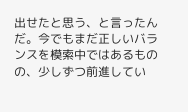出せたと思う、と言ったんだ。今でもまだ正しいバランスを模索中ではあるものの、少しずつ前進してい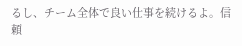るし、チーム全体で良い仕事を続けるよ。信頼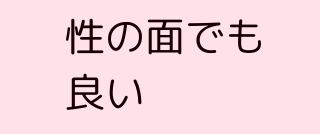性の面でも良い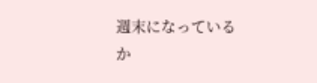週末になっているか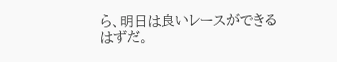ら、明日は良いレースができるはずだ。